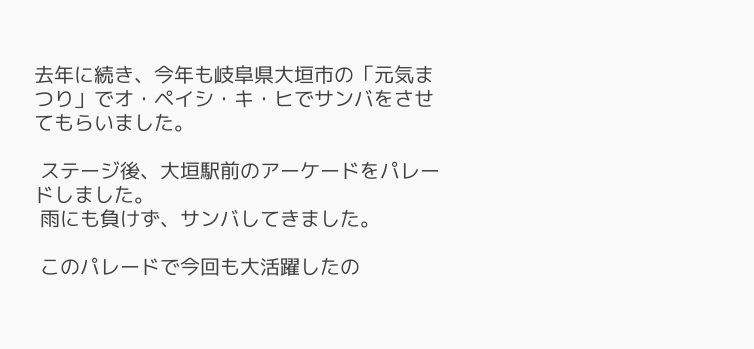去年に続き、今年も岐阜県大垣市の「元気まつり」でオ・ペイシ・キ・ヒでサンバをさせてもらいました。

 ステージ後、大垣駅前のアーケードをパレードしました。
 雨にも負けず、サンバしてきました。

 このパレードで今回も大活躍したの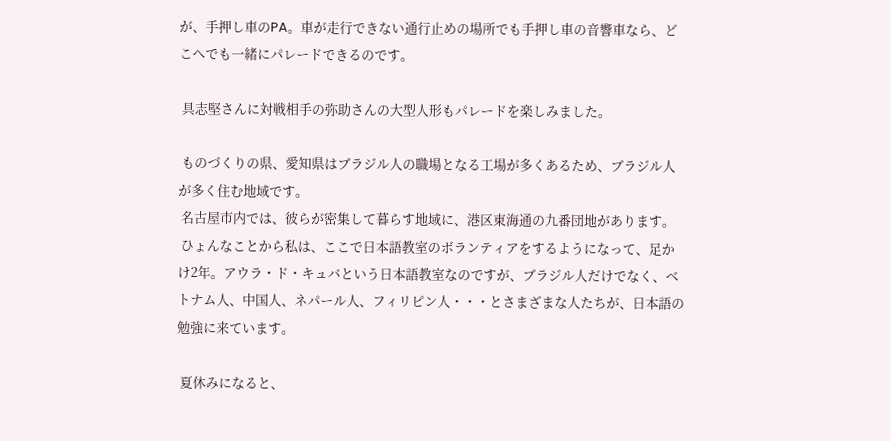が、手押し車のPA。車が走行できない通行止めの場所でも手押し車の音響車なら、どこへでも一緒にパレードできるのです。

 具志堅さんに対戦相手の弥助さんの大型人形もパレードを楽しみました。

 ものづくりの県、愛知県はブラジル人の職場となる工場が多くあるため、ブラジル人が多く住む地域です。
 名古屋市内では、彼らが密集して暮らす地域に、港区東海通の九番団地があります。
 ひょんなことから私は、ここで日本語教室のボランティアをするようになって、足かけ2年。アウラ・ド・キュバという日本語教室なのですが、ブラジル人だけでなく、ベトナム人、中国人、ネパール人、フィリピン人・・・とさまざまな人たちが、日本語の勉強に来ています。

 夏休みになると、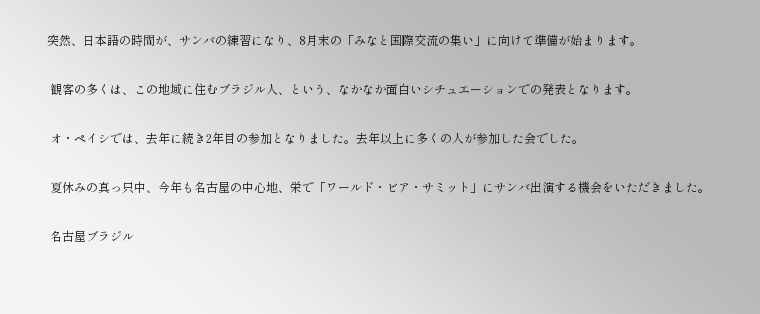突然、日本語の時間が、サンバの練習になり、8月末の「みなと国際交流の集い」に向けて準備が始まります。

 観客の多くは、この地域に住むブラジル人、という、なかなか面白いシチュエーションでの発表となります。

 オ・ペイシでは、去年に続き2年目の参加となりました。去年以上に多くの人が参加した会でした。

 夏休みの真っ只中、今年も名古屋の中心地、栄で「ワールド・ビア・サミット」にサンバ出演する機会をいただきました。

 名古屋ブラジル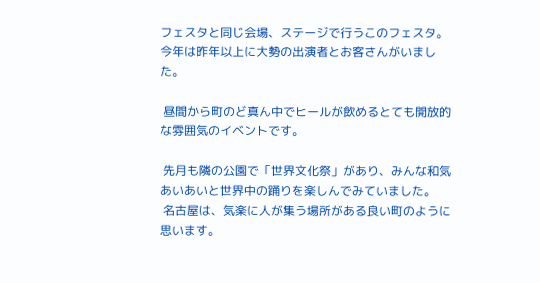フェスタと同じ会場、ステージで行うこのフェスタ。今年は昨年以上に大勢の出演者とお客さんがいました。

 昼間から町のど真ん中でヒールが飲めるとても開放的な雰囲気のイベントです。

 先月も隣の公園で「世界文化祭」があり、みんな和気あいあいと世界中の踊りを楽しんでみていました。
 名古屋は、気楽に人が集う場所がある良い町のように思います。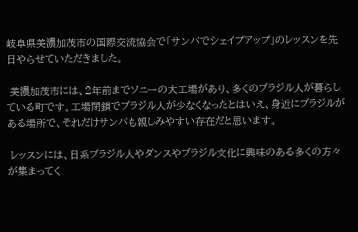岐阜県美濃加茂市の国際交流協会で「サンバでシェイプアップ」のレッスンを先日やらせていただきました。

 美濃加茂市には、2年前までソニーの大工場があり、多くのブラジル人が暮らしている町です。工場閉鎖でブラジル人が少なくなったとはいえ、身近にブラジルがある場所で、それだけサンバも親しみやすい存在だと思います。

 レッスンには、日系ブラジル人やダンスやブラジル文化に興味のある多くの方々が集まってく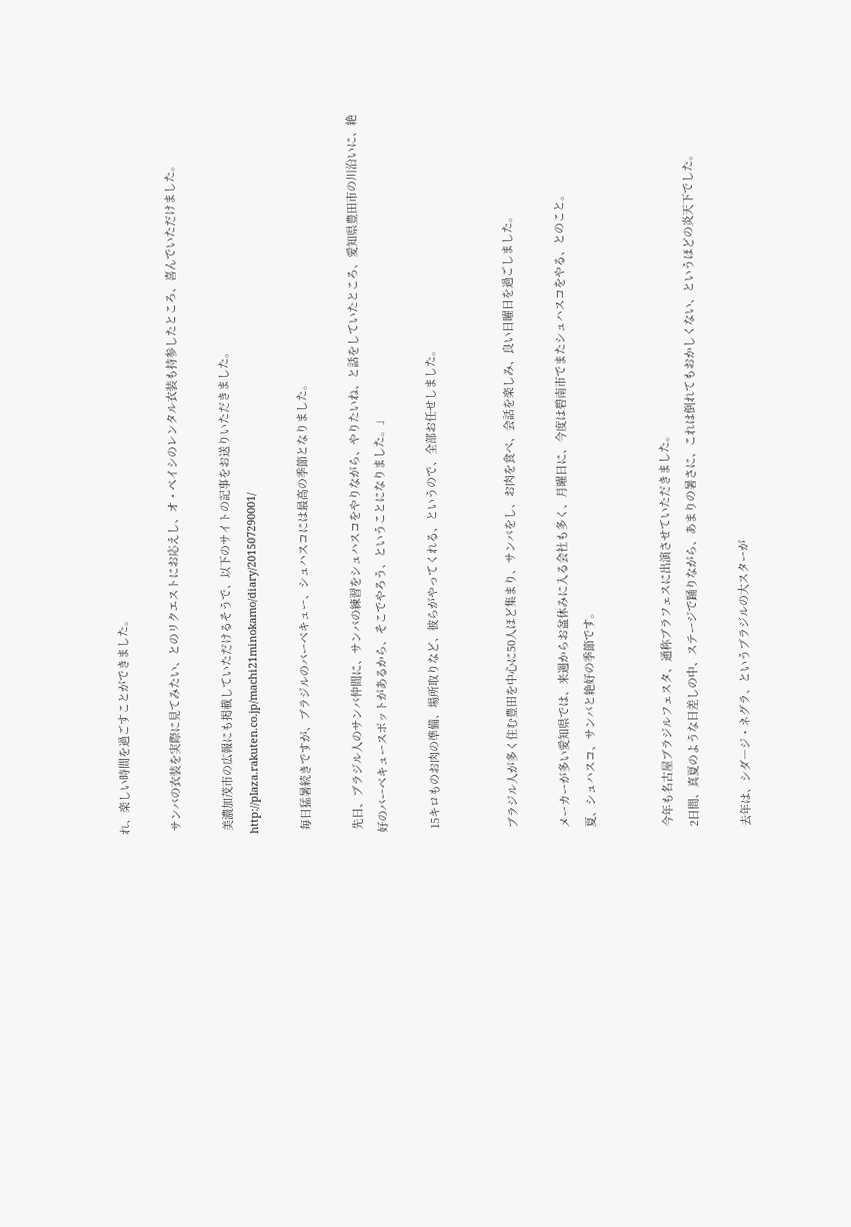れ、楽しい時間を過ごすことができました。

 サンバの衣装を実際に見てみたい、とのリクエストにお応えし、オ・ペイシのレンタル衣装も持参したところ、喜んでいただけました。

 美濃加茂市の広報にも掲載していただけるそうで、以下のサイトの記事をお送りいただきました。
http://plaza.rakuten.co.jp/machi21minokamo/diary/201507290001/

 毎日猛暑続きですが、ブラジルのバーベキュー、シュハスコには最高の季節となりました。

 先日、ブラジル人のサンバ仲間に、サンバの練習をシュハスコをやりながら、やりたいね、と話をしていたところ、愛知県豊田市の川沿いに、絶好のバーベキュースポットがあるから、そこでやろう、ということになりました。」

 15キロものお肉の準備、場所取りなど、彼らがやってくれる、というので、全部お任せしました。


 ブラジル人が多く住む豊田を中心に50人ほど集まり、サンバをし、お肉を食べ、会話を楽しみ、良い日曜日を過ごしました。

 メーカーが多い愛知県では、来週からお盆休みに入る会社も多く、月曜日に、今度は碧南市でまたシュハスコをやる、とのこと。
 夏、シュハスコ、サンバと絶好の季節です。


 今年も名古屋ブラジルフェスタ、通称ブラフェスに出演させていただきました。
 2日間、真夏のような日差しの中、ステージで踊りながら、あまりの暑さに、これは倒れてもおかしくない、というほどの炎天下でした。

 去年は、シダ―ジ・ネグラ、というブラジルの大スターが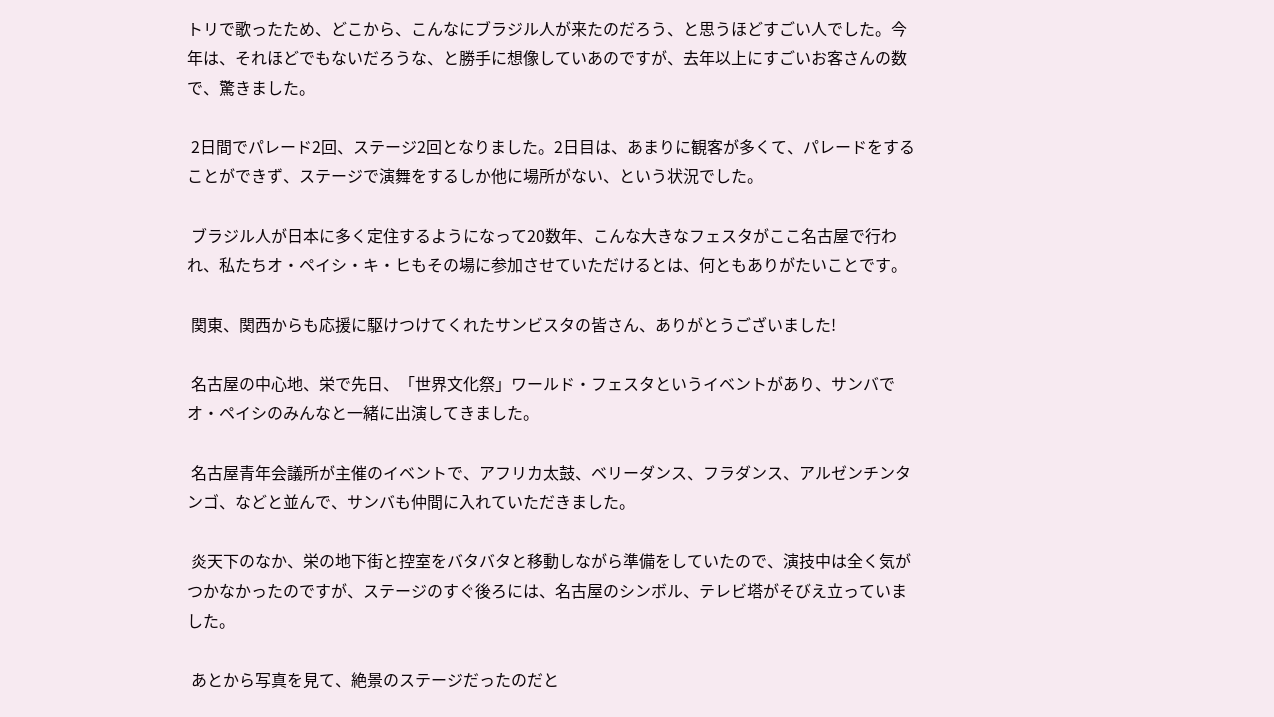トリで歌ったため、どこから、こんなにブラジル人が来たのだろう、と思うほどすごい人でした。今年は、それほどでもないだろうな、と勝手に想像していあのですが、去年以上にすごいお客さんの数で、驚きました。

 2日間でパレード2回、ステージ2回となりました。2日目は、あまりに観客が多くて、パレードをすることができず、ステージで演舞をするしか他に場所がない、という状況でした。

 ブラジル人が日本に多く定住するようになって20数年、こんな大きなフェスタがここ名古屋で行われ、私たちオ・ペイシ・キ・ヒもその場に参加させていただけるとは、何ともありがたいことです。

 関東、関西からも応援に駆けつけてくれたサンビスタの皆さん、ありがとうございました!

 名古屋の中心地、栄で先日、「世界文化祭」ワールド・フェスタというイベントがあり、サンバでオ・ペイシのみんなと一緒に出演してきました。

 名古屋青年会議所が主催のイベントで、アフリカ太鼓、ベリーダンス、フラダンス、アルゼンチンタンゴ、などと並んで、サンバも仲間に入れていただきました。

 炎天下のなか、栄の地下街と控室をバタバタと移動しながら準備をしていたので、演技中は全く気がつかなかったのですが、ステージのすぐ後ろには、名古屋のシンボル、テレビ塔がそびえ立っていました。

 あとから写真を見て、絶景のステージだったのだと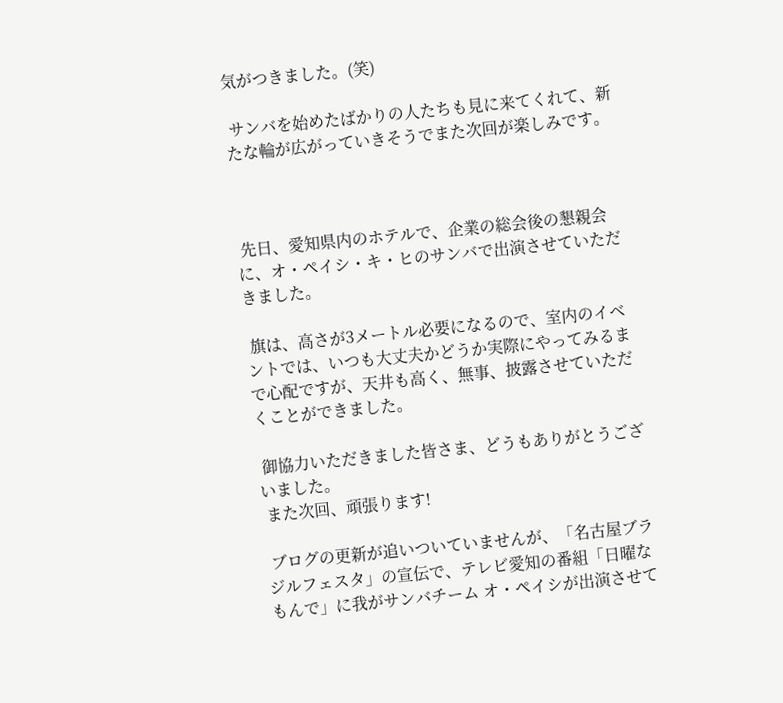気がつきました。(笑)

 サンバを始めたばかりの人たちも見に来てくれて、新たな輪が広がっていきそうでまた次回が楽しみです。



 先日、愛知県内のホテルで、企業の総会後の懇親会に、オ・ペイシ・キ・ヒのサンバで出演させていただきました。

 旗は、高さが3メートル必要になるので、室内のイベントでは、いつも大丈夫かどうか実際にやってみるまで心配ですが、天井も高く、無事、披露させていただくことができました。

 御協力いただきました皆さま、どうもありがとうございました。
 また次回、頑張ります!

 ブログの更新が追いついていませんが、「名古屋ブラジルフェスタ」の宣伝で、テレビ愛知の番組「日曜なもんで」に我がサンバチーム オ・ペイシが出演させて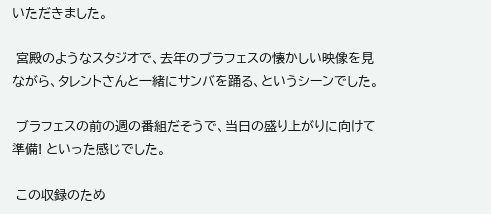いただきました。

 宮殿のようなスタジオで、去年のブラフェスの懐かしい映像を見ながら、タレントさんと一緒にサンバを踊る、というシーンでした。

 ブラフェスの前の週の番組だそうで、当日の盛り上がりに向けて準備! といった感じでした。

 この収録のため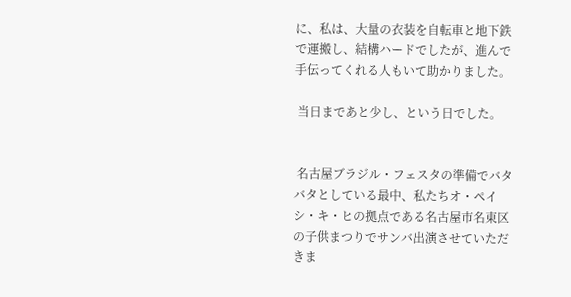に、私は、大量の衣装を自転車と地下鉄で運搬し、結構ハードでしたが、進んで手伝ってくれる人もいて助かりました。

 当日まであと少し、という日でした。


 名古屋ブラジル・フェスタの準備でバタバタとしている最中、私たちオ・ペイシ・キ・ヒの拠点である名古屋市名東区の子供まつりでサンバ出演させていただきま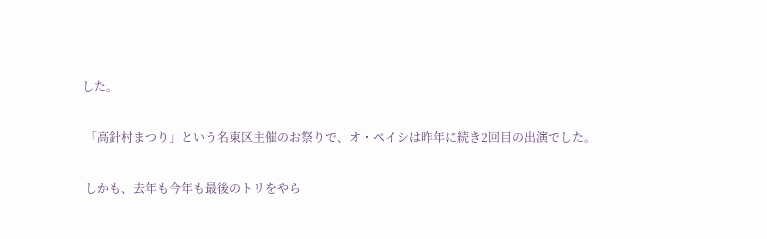した。

 「高針村まつり」という名東区主催のお祭りで、オ・ペイシは昨年に続き2回目の出演でした。

 しかも、去年も今年も最後のトリをやら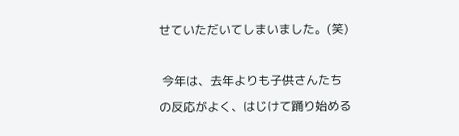せていただいてしまいました。(笑)

 今年は、去年よりも子供さんたちの反応がよく、はじけて踊り始める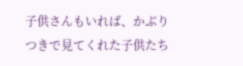子供さんもいれば、かぶりつきで見てくれた子供たち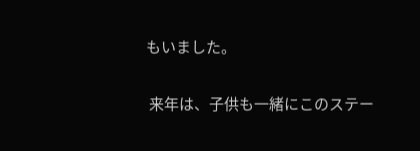もいました。

 来年は、子供も一緒にこのステー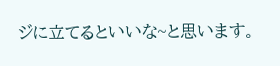ジに立てるといいな~と思います。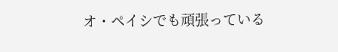オ・ペイシでも頑張っている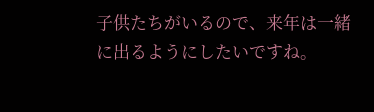子供たちがいるので、来年は一緒に出るようにしたいですね。